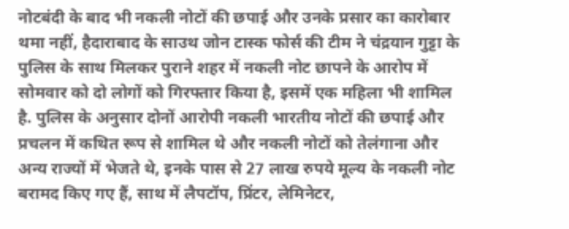नोटबंदी के बाद भी नकली नोटों की छपाई और उनके प्रसार का कारोबार थमा नहीं, हैदाराबाद के साउथ जोन टास्क फोर्स की टीम ने चंद्रयान गुट्टा के पुलिस के साथ मिलकर पुराने शहर में नकली नोट छापने के आरोप में सोमवार को दो लोगों को गिरफ्तार किया है, इसमें एक महिला भी शामिल है. पुलिस के अनुसार दोनों आरोपी नकली भारतीय नोटों की छपाई और प्रचलन में कथित रूप से शामिल थे और नकली नोटों को तेलंगाना और अन्य राज्यों में भेजते थे, इनके पास से 27 लाख रुपये मूल्य के नकली नोट बरामद किए गए हैं, साथ में लैपटॉप, प्रिंटर, लेमिनेटर,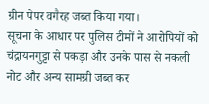ग्रीन पेपर वगैरह जब्त किया गया।
सूचना के आधार पर पुलिस टीमों ने आरोपियों को चंद्रायनगुट्टा से पकड़ा और उनके पास से नकली नोट और अन्य सामग्री जब्त कर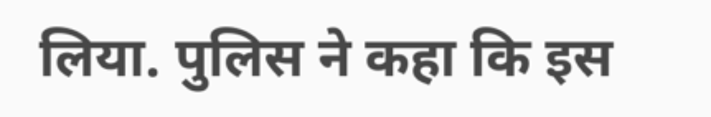लिया. पुलिस ने कहा कि इस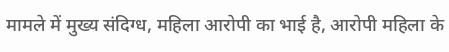मामले में मुख्य संदिग्ध, महिला आरोपी का भाई है, आरोपी महिला के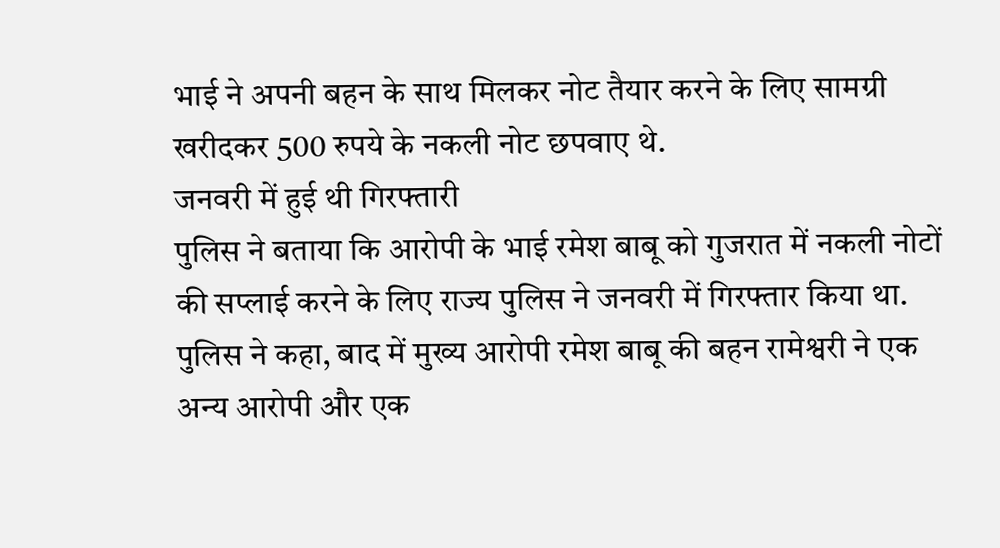भाई ने अपनी बहन के साथ मिलकर नोट तैयार करने के लिए सामग्री खरीदकर 500 रुपये के नकली नोट छपवाए थे.
जनवरी में हुई थी गिरफ्तारी
पुलिस ने बताया कि आरोपी के भाई रमेश बाबू को गुजरात में नकली नोटों की सप्लाई करने के लिए राज्य पुलिस ने जनवरी में गिरफ्तार किया था. पुलिस ने कहा, बाद में मुख्य आरोपी रमेश बाबू की बहन रामेश्वरी ने एक अन्य आरोपी और एक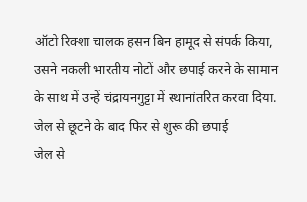ऑटो रिक्शा चालक हसन बिन हामूद से संपर्क किया, उसने नकली भारतीय नोटों और छपाई करने के सामान के साथ में उन्हें चंद्रायनगुट्टा में स्थानांतरित करवा दिया.
जेल से छूटने के बाद फिर से शुरू की छपाई
जेल से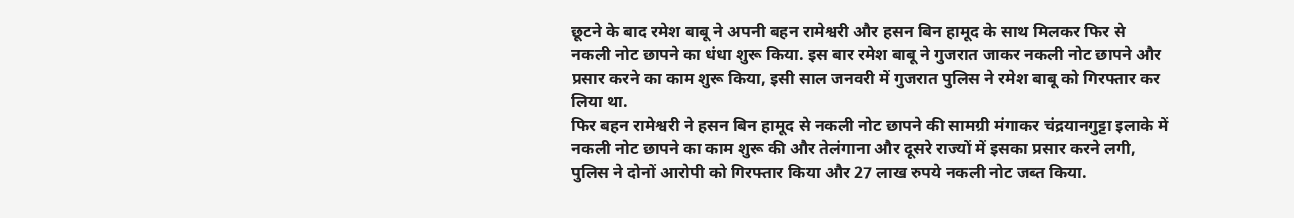छूटने के बाद रमेश बाबू ने अपनी बहन रामेश्वरी और हसन बिन हामूद के साथ मिलकर फिर से नकली नोट छापने का धंधा शुरू किया. इस बार रमेश बाबू ने गुजरात जाकर नकली नोट छापने और प्रसार करने का काम शुरू किया, इसी साल जनवरी में गुजरात पुलिस ने रमेश बाबू को गिरफ्तार कर लिया था.
फिर बहन रामेश्वरी ने हसन बिन हामूद से नकली नोट छापने की सामग्री मंगाकर चंद्रयानगुट्टा इलाके में नकली नोट छापने का काम शुरू की और तेलंगाना और दूसरे राज्यों में इसका प्रसार करने लगी, पुलिस ने दोनों आरोपी को गिरफ्तार किया और 27 लाख रुपये नकली नोट जब्त किया.